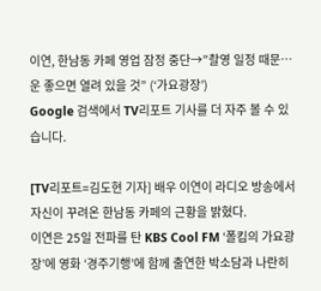이연, 한남동 카페 영업 잠정 중단→”촬영 일정 때문…운 좋으면 열려 있을 것” (‘가요광장’)
Google 검색에서 TV리포트 기사를 더 자주 볼 수 있습니다.

[TV리포트=김도현 기자] 배우 이연이 라디오 방송에서 자신이 꾸려온 한남동 카페의 근황을 밝혔다.
이연은 25일 전파를 탄 KBS Cool FM ‘폴킴의 가요광장’에 영화 ‘경주기행’에 함께 출연한 박소담과 나란히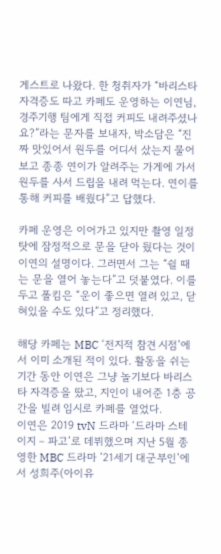게스트로 나왔다. 한 청취자가 “바리스타 자격증도 따고 카페도 운영하는 이연님, 경주기행 팀에게 직접 커피도 내려주셨나요?”라는 문자를 보내자, 박소담은 “진짜 맛있어서 원두를 어디서 샀는지 물어보고 종종 연이가 알려주는 가게에 가서 원두를 사서 드립을 내려 먹는다. 연이를 통해 커피를 배웠다”고 답했다.

카페 운영은 이어가고 있지만 촬영 일정 탓에 잠정적으로 문을 닫아 뒀다는 것이 이연의 설명이다. 그러면서 그는 “쉴 때는 문을 열어 놓는다”고 덧붙였다. 이를 두고 폴킴은 “운이 좋으면 열려 있고, 닫혀있을 수도 있다”고 정리했다.

해당 카페는 MBC ‘전지적 참견 시점’에서 이미 소개된 적이 있다. 활동을 쉬는 기간 동안 이연은 그냥 놀기보다 바리스타 자격증을 땄고, 지인이 내어준 1층 공간을 빌려 임시로 카페를 열었다.
이연은 2019 tvN 드라마 ‘드라마 스테이지 – 파고’로 데뷔했으며 지난 5월 종영한 MBC 드라마 ’21세기 대군부인’에서 성희주(아이유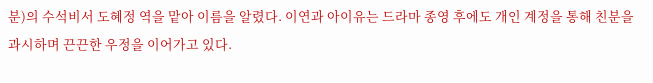분)의 수석비서 도혜정 역을 맡아 이름을 알렸다. 이연과 아이유는 드라마 종영 후에도 개인 계정을 통해 친분을 과시하며 끈끈한 우정을 이어가고 있다.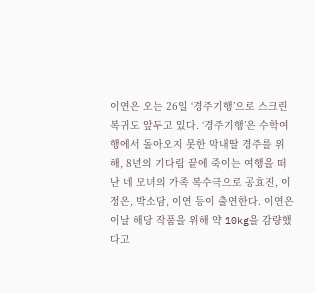이연은 오는 26일 ‘경주기행’으로 스크린 복귀도 앞두고 있다. ‘경주기행’은 수학여행에서 돌아오지 못한 막내딸 경주를 위해, 8년의 기다림 끝에 죽이는 여행을 떠난 네 모녀의 가족 복수극으로 공효진, 이정은, 박소담, 이연 등이 출연한다. 이연은 이날 해당 작품을 위해 약 10kg을 감량했다고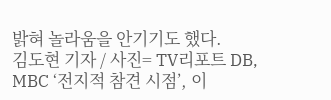밝혀 놀라움을 안기기도 했다.
김도현 기자 / 사진= TV리포트 DB, MBC ‘전지적 참견 시점’, 이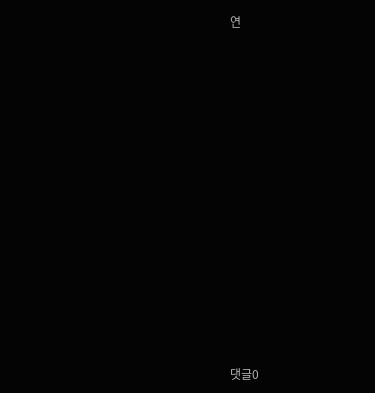연



















댓글0